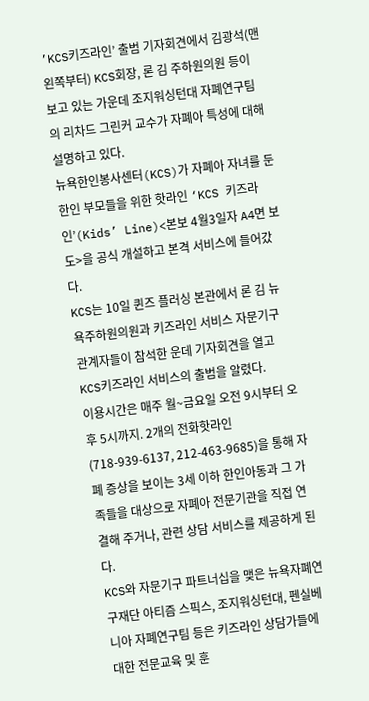’KCS키즈라인’ 출범 기자회견에서 김광석(맨 왼쪽부터) KCS회장, 론 김 주하원의원 등이 보고 있는 가운데 조지워싱턴대 자폐연구팀의 리차드 그린커 교수가 자폐아 특성에 대해 설명하고 있다.
뉴욕한인봉사센터(KCS)가 자폐아 자녀를 둔 한인 부모들을 위한 핫라인 ‘KCS 키즈라인’(Kids’ Line)<본보 4월3일자 A4면 보도>을 공식 개설하고 본격 서비스에 들어갔다.
KCS는 10일 퀸즈 플러싱 본관에서 론 김 뉴욕주하원의원과 키즈라인 서비스 자문기구 관계자들이 참석한 운데 기자회견을 열고 KCS키즈라인 서비스의 출범을 알렸다.
이용시간은 매주 월~금요일 오전 9시부터 오후 5시까지. 2개의 전화핫라인(718-939-6137, 212-463-9685)을 통해 자폐 증상을 보이는 3세 이하 한인아동과 그 가족들을 대상으로 자폐아 전문기관을 직접 연결해 주거나, 관련 상담 서비스를 제공하게 된다.
KCS와 자문기구 파트너십을 맺은 뉴욕자폐연구재단 아티즘 스픽스, 조지워싱턴대, 펜실베니아 자폐연구팀 등은 키즈라인 상담가들에 대한 전문교육 및 훈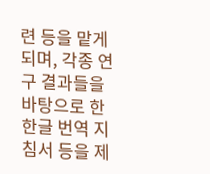련 등을 맡게 되며, 각종 연구 결과들을 바탕으로 한 한글 번역 지침서 등을 제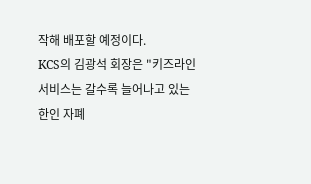작해 배포할 예정이다.
KCS의 김광석 회장은 "키즈라인 서비스는 갈수록 늘어나고 있는 한인 자폐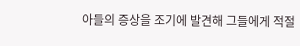아들의 증상을 조기에 발견해 그들에게 적절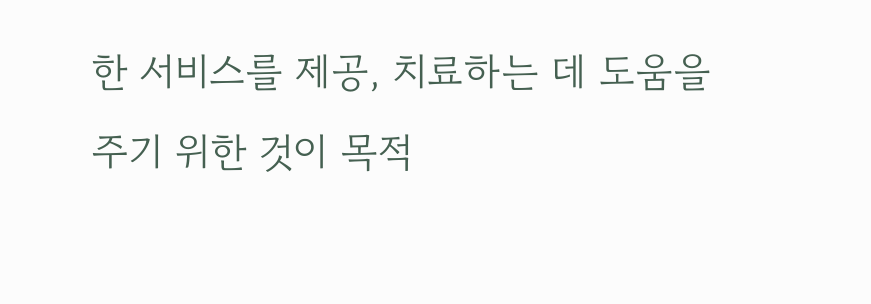한 서비스를 제공, 치료하는 데 도움을 주기 위한 것이 목적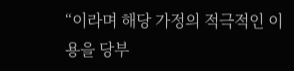“이라며 해당 가정의 적극적인 이용을 당부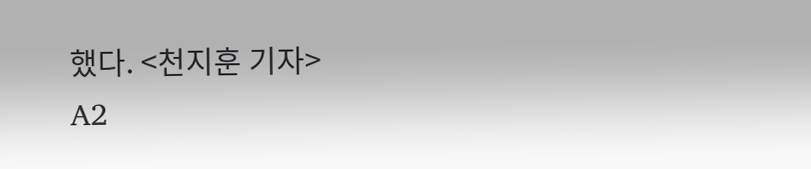했다. <천지훈 기자>
A2